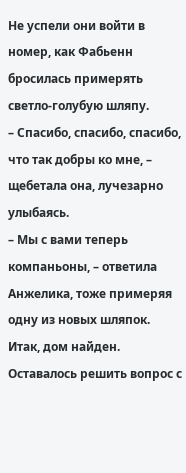Не успели они войти в номер, как Фабьенн бросилась примерять светло-голубую шляпу.
– Спасибо, спасибо, спасибо, что так добры ко мне, – щебетала она, лучезарно улыбаясь.
– Мы с вами теперь компаньоны, – ответила Анжелика, тоже примеряя одну из новых шляпок.
Итак, дом найден. Оставалось решить вопрос с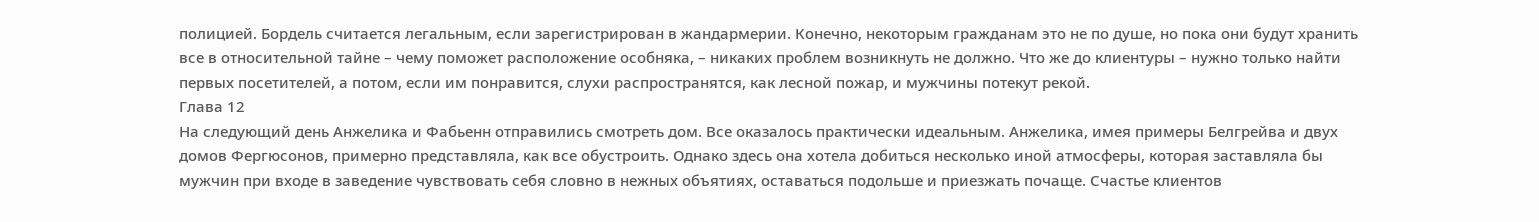полицией. Бордель считается легальным, если зарегистрирован в жандармерии. Конечно, некоторым гражданам это не по душе, но пока они будут хранить все в относительной тайне – чему поможет расположение особняка, – никаких проблем возникнуть не должно. Что же до клиентуры – нужно только найти первых посетителей, а потом, если им понравится, слухи распространятся, как лесной пожар, и мужчины потекут рекой.
Глава 12
На следующий день Анжелика и Фабьенн отправились смотреть дом. Все оказалось практически идеальным. Анжелика, имея примеры Белгрейва и двух домов Фергюсонов, примерно представляла, как все обустроить. Однако здесь она хотела добиться несколько иной атмосферы, которая заставляла бы мужчин при входе в заведение чувствовать себя словно в нежных объятиях, оставаться подольше и приезжать почаще. Счастье клиентов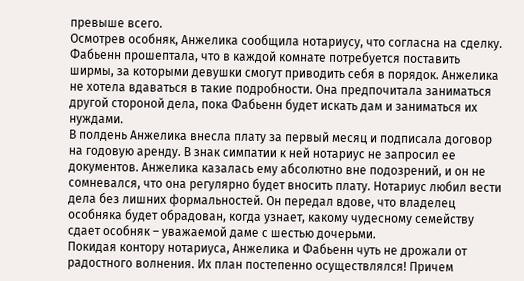превыше всего.
Осмотрев особняк, Анжелика сообщила нотариусу, что согласна на сделку. Фабьенн прошептала, что в каждой комнате потребуется поставить ширмы, за которыми девушки смогут приводить себя в порядок. Анжелика не хотела вдаваться в такие подробности. Она предпочитала заниматься другой стороной дела, пока Фабьенн будет искать дам и заниматься их нуждами.
В полдень Анжелика внесла плату за первый месяц и подписала договор на годовую аренду. В знак симпатии к ней нотариус не запросил ее документов. Анжелика казалась ему абсолютно вне подозрений, и он не сомневался, что она регулярно будет вносить плату. Нотариус любил вести дела без лишних формальностей. Он передал вдове, что владелец особняка будет обрадован, когда узнает, какому чудесному семейству сдает особняк – уважаемой даме с шестью дочерьми.
Покидая контору нотариуса, Анжелика и Фабьенн чуть не дрожали от радостного волнения. Их план постепенно осуществлялся! Причем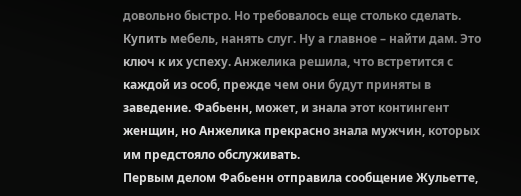довольно быстро. Но требовалось еще столько сделать. Купить мебель, нанять слуг. Ну а главное – найти дам. Это ключ к их успеху. Анжелика решила, что встретится с каждой из особ, прежде чем они будут приняты в заведение. Фабьенн, может, и знала этот контингент женщин, но Анжелика прекрасно знала мужчин, которых им предстояло обслуживать.
Первым делом Фабьенн отправила сообщение Жульетте,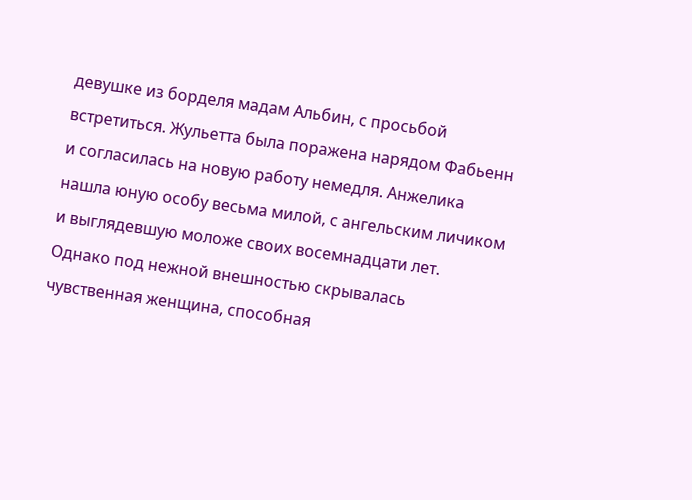девушке из борделя мадам Альбин, с просьбой встретиться. Жульетта была поражена нарядом Фабьенн и согласилась на новую работу немедля. Анжелика нашла юную особу весьма милой, с ангельским личиком и выглядевшую моложе своих восемнадцати лет. Однако под нежной внешностью скрывалась чувственная женщина, способная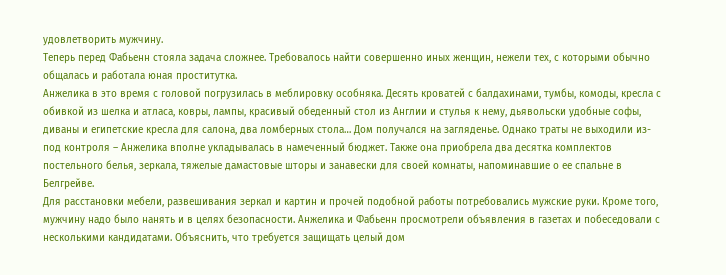удовлетворить мужчину.
Теперь перед Фабьенн стояла задача сложнее. Требовалось найти совершенно иных женщин, нежели тех, с которыми обычно общалась и работала юная проститутка.
Анжелика в это время с головой погрузилась в меблировку особняка. Десять кроватей с балдахинами, тумбы, комоды, кресла с обивкой из шелка и атласа, ковры, лампы, красивый обеденный стол из Англии и стулья к нему, дьявольски удобные софы, диваны и египетские кресла для салона, два ломберных стола… Дом получался на загляденье. Однако траты не выходили из-под контроля – Анжелика вполне укладывалась в намеченный бюджет. Также она приобрела два десятка комплектов постельного белья, зеркала, тяжелые дамастовые шторы и занавески для своей комнаты, напоминавшие о ее спальне в Белгрейве.
Для расстановки мебели, развешивания зеркал и картин и прочей подобной работы потребовались мужские руки. Кроме того, мужчину надо было нанять и в целях безопасности. Анжелика и Фабьенн просмотрели объявления в газетах и побеседовали с несколькими кандидатами. Объяснить, что требуется защищать целый дом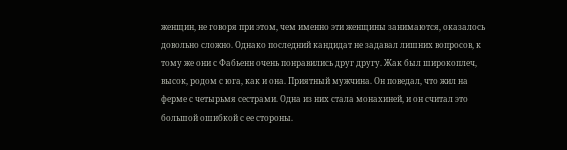женщин, не говоря при этом, чем именно эти женщины занимаются, оказалось довольно сложно. Однако последний кандидат не задавал лишних вопросов, к тому же они с Фабьенн очень понравились друг другу. Жак был широкоплеч, высок, родом с юга, как и она. Приятный мужчина. Он поведал, что жил на ферме с четырьмя сестрами. Одна из них стала монахиней, и он считал это большой ошибкой с ее стороны.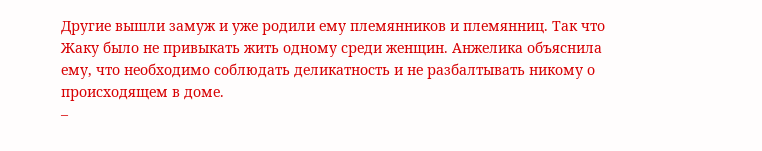Другие вышли замуж и уже родили ему племянников и племянниц. Так что Жаку было не привыкать жить одному среди женщин. Анжелика объяснила ему, что необходимо соблюдать деликатность и не разбалтывать никому о происходящем в доме.
–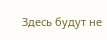Здесь будут не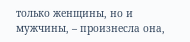только женщины, но и мужчины, – произнесла она,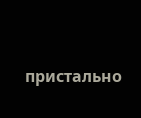пристально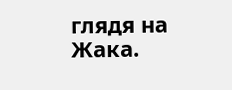глядя на Жака.